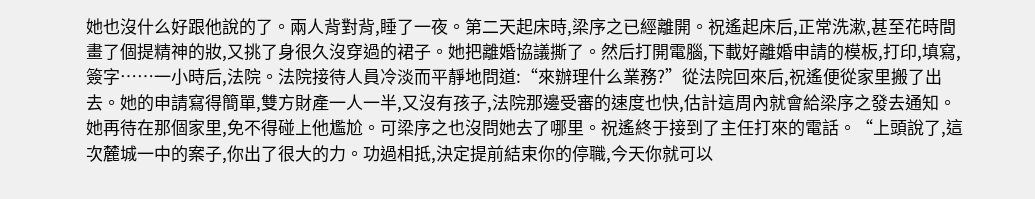她也沒什么好跟他說的了。兩人背對背,睡了一夜。第二天起床時,梁序之已經離開。祝遙起床后,正常洗漱,甚至花時間畫了個提精神的妝,又挑了身很久沒穿過的裙子。她把離婚協議撕了。然后打開電腦,下載好離婚申請的模板,打印,填寫,簽字……一小時后,法院。法院接待人員冷淡而平靜地問道:“來辦理什么業務?”從法院回來后,祝遙便從家里搬了出去。她的申請寫得簡單,雙方財產一人一半,又沒有孩子,法院那邊受審的速度也快,估計這周內就會給梁序之發去通知。她再待在那個家里,免不得碰上他尷尬。可梁序之也沒問她去了哪里。祝遙終于接到了主任打來的電話。“上頭說了,這次麓城一中的案子,你出了很大的力。功過相抵,決定提前結束你的停職,今天你就可以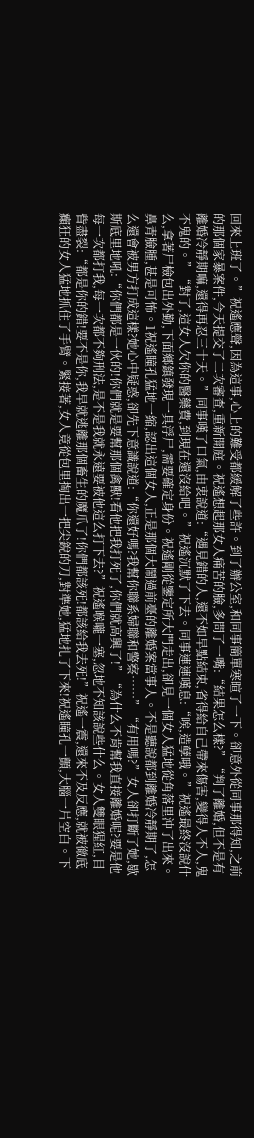回來上班了。”祝遙應聲,因為這事,心上的難受都緩解了些許。到了辦公室,和同事簡單寒暄了一下。卻意外從同事那得知,之前的那個家暴案件,今天提交了二次審查,重新開庭。祝遙想起那女人痛苦的臉,多問了一嘴:“結果怎么樣?”“判了離婚,但不是有離婚冷靜期嘛,還得再忍三十天。”同事嘆了口氣,由衷說道:“遇見錯的人,還不如早點結束,省得給自己帶來傷害,變得人不人,鬼不鬼的。”“對了,這女人欠你的醫藥費,到現在還沒給吧。”祝遙沉默了下去。同事連連嘆息:“唉,造孽哦。”祝遙最終沒說什么,拿著尸檢包出外勤,下面鄉鎮發現一具浮尸,需要確定身份。祝遙剛從鑒定所大門走出,卻見一個女人猛地從角落里沖了出來。鼻青臉腫,甚是可怖。1祝遙瞳孔猛地一縮,認出這個女人,正是那個大鬧過前臺的離婚案當事人。不是聽說都到離婚冷靜期了,怎么還會被男方打成這樣?她心中疑惑,卻先下意識說道:“你還好嗎?我幫你聯系婦聯和警察……”“有用嗎?”女人卻打斷了她,歇斯底里地吼:“你們都是一伙的!你們就是要幫那個禽獸!看他把我打死了,你們就高興了!”“為什么不肯幫我直接離婚呢?要是他每一次都打我,每一次都不夠刑法,是不是我就永遠要被他這么打下去?”祝遙喉嚨一塞,忽地不知該說些什么。女人雙眼猩紅,目眥盡裂:“都是你的錯!要不是你,我早就逃離那個畜生的魔爪了!你們都該死!都該給我去死!”祝遙一震,還來不及反應,就被徹底癲狂的女人猛地抓住了手臂。緊接著,女人竟從包里掏出一把尖銳的刀,對準她,猛地扎了下來!祝遙瞳孔一顫,大腦一片空白。下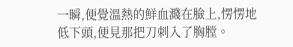一瞬,便覺溫熱的鮮血濺在臉上,愣愣地低下頭,便見那把刀刺入了胸膛。